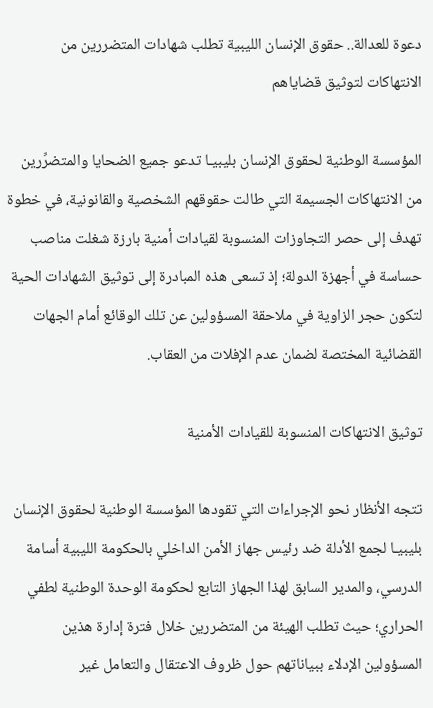دعوة للعدالة.. حقوق الإنسان الليبية تطلب شهادات المتضررين من الانتهاكات لتوثيق قضاياهم

المؤسسة الوطنية لحقوق الإنسان بليبيـا تدعو جميع الضحايا والمتضرِّرين من الانتهاكات الجسيمة التي طالت حقوقهم الشخصية والقانونية، في خطوة تهدف إلى حصر التجاوزات المنسوبة لقيادات أمنية بارزة شغلت مناصب حساسة في أجهزة الدولة؛ إذ تسعى هذه المبادرة إلى توثيق الشهادات الحية لتكون حجر الزاوية في ملاحقة المسؤولين عن تلك الوقائع أمام الجهات القضائية المختصة لضمان عدم الإفلات من العقاب.

توثيق الانتهاكات المنسوبة للقيادات الأمنية

تتجه الأنظار نحو الإجراءات التي تقودها المؤسسة الوطنية لحقوق الإنسان بليبيـا لجمع الأدلة ضد رئيس جهاز الأمن الداخلي بالحكومة الليبية أسامة الدرسي، والمدير السابق لهذا الجهاز التابع لحكومة الوحدة الوطنية لطفي الحراري؛ حيث تطلب الهيئة من المتضررين خلال فترة إدارة هذين المسؤولين الإدلاء ببياناتهم حول ظروف الاعتقال والتعامل غير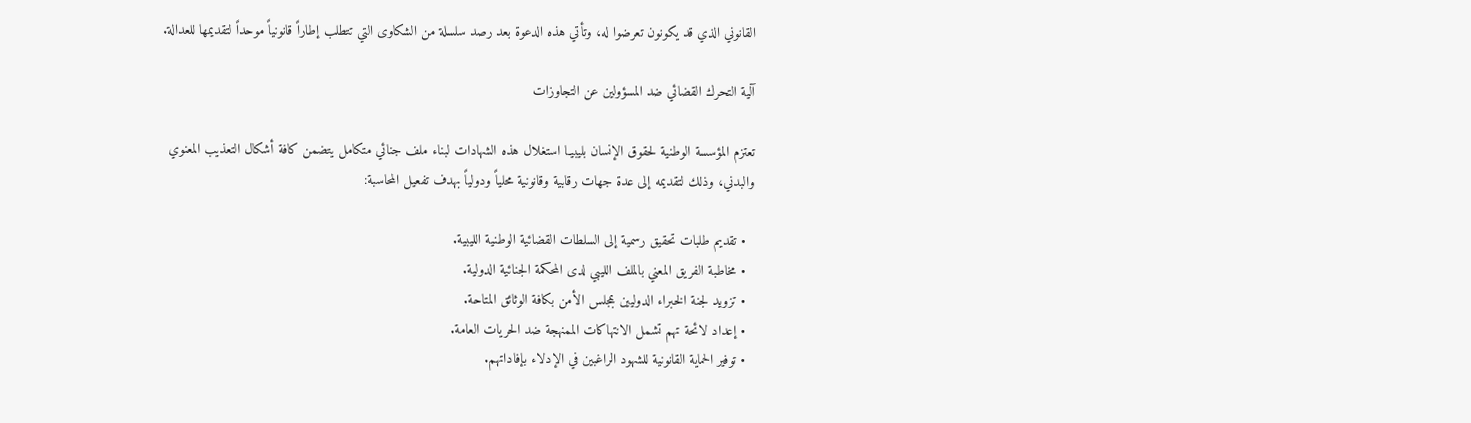القانوني الذي قد يكونون تعرضوا له، وتأتي هذه الدعوة بعد رصد سلسلة من الشكاوى التي تتطلب إطاراً قانونياً موحداً لتقديمها للعدالة.

آلية التحرك القضائي ضد المسؤولين عن التجاوزات

تعتزم المؤسسة الوطنية لحقوق الإنسان بليبيـا استغلال هذه الشهادات لبناء ملف جنائي متكامل يتضمن كافة أشكال التعذيب المعنوي والبدني، وذلك لتقديمه إلى عدة جهات رقابية وقانونية محلياً ودولياً بهدف تفعيل المحاسبة:

  • تقديم طلبات تحقيق رسمية إلى السلطات القضائية الوطنية الليبية.
  • مخاطبة الفريق المعني بالملف الليبي لدى المحكمة الجنائية الدولية.
  • تزويد لجنة الخبراء الدوليين بمجلس الأمن بكافة الوثائق المتاحة.
  • إعداد لائحة تهم تشمل الانتهاكات الممنهجة ضد الحريات العامة.
  • توفير الحماية القانونية للشهود الراغبين في الإدلاء بإفاداتهم.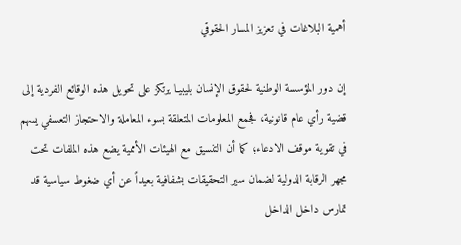أهمية البلاغات في تعزيز المسار الحقوقي

إن دور المؤسسة الوطنية لحقوق الإنسان بليبيـا يرتكز على تحويل هذه الوقائع الفردية إلى قضية رأي عام قانونية، فجمع المعلومات المتعلقة بسوء المعاملة والاحتجاز التعسفي يسهم في تقوية موقف الادعاء؛ كما أن التنسيق مع الهيئات الأممية يضع هذه الملفات تحت مجهر الرقابة الدولية لضمان سير التحقيقات بشفافية بعيداً عن أي ضغوط سياسية قد تمارس داخل الداخل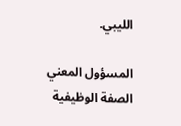الليبي.

المسؤول المعني الصفة الوظيفية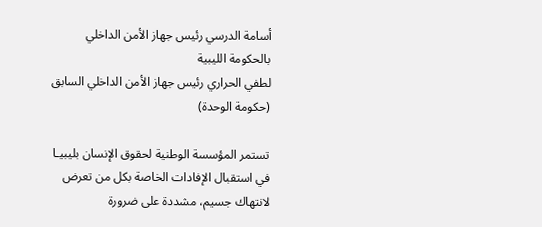أسامة الدرسي رئيس جهاز الأمن الداخلي بالحكومة الليبية
لطفي الحراري رئيس جهاز الأمن الداخلي السابق (حكومة الوحدة)

تستمر المؤسسة الوطنية لحقوق الإنسان بليبيـا في استقبال الإفادات الخاصة بكل من تعرض لانتهاك جسيم، مشددة على ضرورة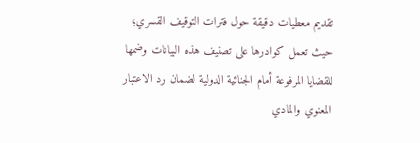تقديم معطيات دقيقة حول فترات التوقيف القسري؛ حيث تعمل كوادرها على تصنيف هذه البيانات وضمها للقضايا المرفوعة أمام الجنائية الدولية لضمان رد الاعتبار المعنوي والمادي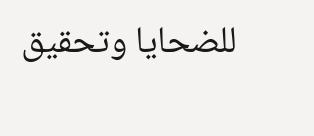للضحايا وتحقيق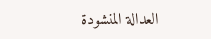العدالة المنشودة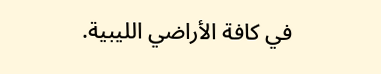في كافة الأراضي الليبية.